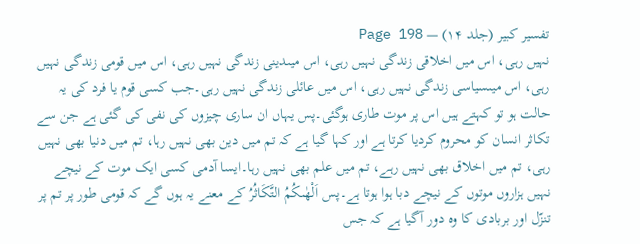تفسیر کبیر (جلد ۱۴) — Page 198
نہیں رہی، اس میں اخلاقی زندگی نہیں رہی، اس میںدینی زندگی نہیں رہی، اس میں قومی زندگی نہیں رہی، اس میںسیاسی زندگی نہیں رہی، اس میں عائلی زندگی نہیں رہی۔جب کسی قوم یا فرد کی یہ حالت ہو تو کہتے ہیں اس پر موت طاری ہوگئی۔پس یہاں ان ساری چیزوں کی نفی کی گئی ہے جن سے تکاثر انسان کو محروم کردیا کرتا ہے اور کہا گیا ہے کہ تم میں دین بھی نہیں رہا، تم میں دنیا بھی نہیں رہی، تم میں اخلاق بھی نہیں رہے، تم میں علم بھی نہیں رہا۔ایسا آدمی کسی ایک موت کے نیچے نہیں ہزاروں موتوں کے نیچے دبا ہوا ہوتا ہے۔پس اَلْهٰىكُمُ التَّكَاثُرُ کے معنے یہ ہوں گے کہ قومی طور پر تم پر تنزّل اور بربادی کا وہ دور آگیا ہے کہ جس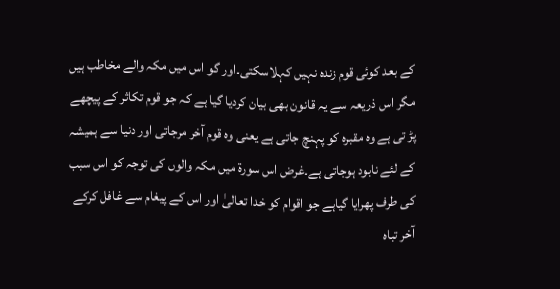کے بعد کوئی قوم زندہ نہیں کہلاسکتی۔اور گو اس میں مکہ والے مخاطب ہیں مگر اس ذریعہ سے یہ قانون بھی بیان کردیا گیا ہے کہ جو قوم تکاثر کے پیچھے پڑ تی ہے وہ مقبرہ کو پہنچ جاتی ہے یعنی وہ قوم آخر مرجاتی اور دنیا سے ہمیشہ کے لئے نابود ہوجاتی ہے۔غرض اس سورۃ میں مکہ والوں کی توجہ کو اس سبب کی طرف پھرایا گیاہے جو اقوام کو خدا تعالیٰ اور اس کے پیغام سے غافل کرکے آخر تباہ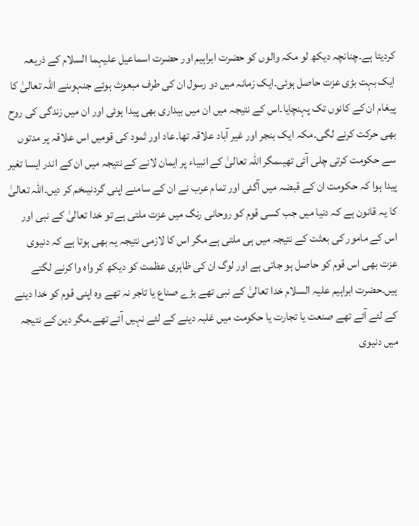کردیتا ہے۔چنانچہ دیکھ لو مکہ والوں کو حضرت ابراہیم اور حضرت اسماعیل علیہما السلام کے ذریعہ ایک بہت بڑی عزت حاصل ہوئی۔ایک زمانہ میں دو رسول ان کی طرف مبعوث ہوئے جنہوںنے اللہ تعالیٰ کا پیغام ان کے کانوں تک پہنچایا۔اس کے نتیجہ میں ان میں بیداری بھی پیدا ہوئی اور ان میں زندگی کی روح بھی حرکت کرنے لگی۔مکہ ایک بنجر اور غیر آباد علاقہ تھا۔عاد اور ثمود کی قومیں اس علاقہ پر مدتوں سے حکومت کرتی چلی آئی تھیںمگر اللہ تعالیٰ کے انبیاء پر ایمان لانے کے نتیجہ میں ان کے اندر ایسا تغیر پیدا ہوا کہ حکومت ان کے قبضہ میں آگئی اور تمام عرب نے ان کے سامنے اپنی گردنیںخم کر دیں۔اللہ تعالیٰ کا یہ قانون ہے کہ دنیا میں جب کسی قوم کو روحانی رنگ میں عزت ملتی ہے تو خدا تعالیٰ کے نبی اور اس کے مامور کی بعثت کے نتیجہ میں ہی ملتی ہے مگر اس کا لازمی نتیجہ یہ بھی ہوتا ہے کہ دنیوی عزت بھی اس قوم کو حاصل ہو جاتی ہے اور لوگ ان کی ظاہری عظمت کو دیکھ کر واہ وا کرنے لگتے ہیں۔حضرت ابراہیم علیہ السلام خدا تعالیٰ کے نبی تھے بڑے صناع یا تاجر نہ تھے وہ اپنی قوم کو خدا دینے کے لئے آئے تھے صنعت یا تجارت یا حکومت میں غلبہ دینے کے لئے نہیں آئے تھے۔مگر دین کے نتیجہ میں دنیوی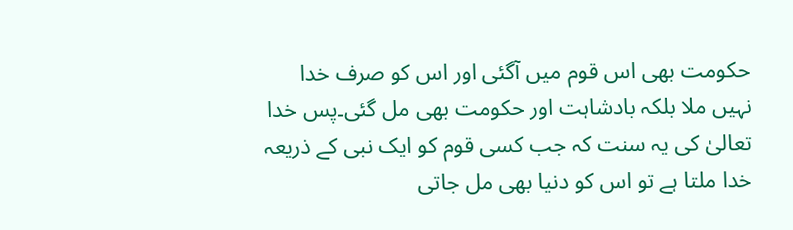حکومت بھی اس قوم میں آگئی اور اس کو صرف خدا نہیں ملا بلکہ بادشاہت اور حکومت بھی مل گئی۔پس خدا تعالیٰ کی یہ سنت کہ جب کسی قوم کو ایک نبی کے ذریعہ خدا ملتا ہے تو اس کو دنیا بھی مل جاتی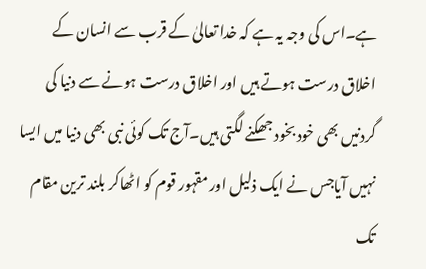ہے۔اس کی وجہ یہ ہے کہ خدا تعالیٰ کے قرب سے انسان کے اخلاق درست ہوتے ہیں اور اخلاق درست ہونے سے دنیا کی گردنیں بھی خود بخود جھکنے لگتی ہیں۔آج تک کوئی نبی بھی دنیا میں ایسا نہیں آیاجس نے ایک ذلیل اور مقہور قوم کو اٹھاکر بلند ترین مقام تک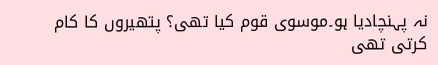نہ پہنچادیا ہو۔موسوی قوم کیا تھی؟ پتھیروں کا کام کرتی تھی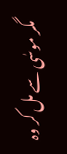مگر موسٰی سے مل کر وہ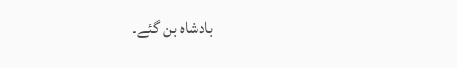بادشاہ بن گئے۔